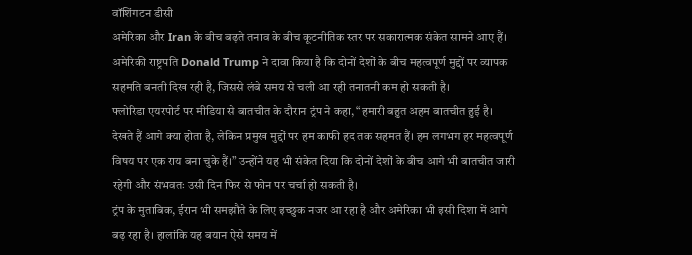वॉशिंगटन डीसी
अमेरिका और Iran के बीच बढ़ते तनाव के बीच कूटनीतिक स्तर पर सकारात्मक संकेत सामने आए हैं। अमेरिकी राष्ट्रपति Donald Trump ने दावा किया है कि दोनों देशों के बीच महत्वपूर्ण मुद्दों पर व्यापक सहमति बनती दिख रही है, जिससे लंबे समय से चली आ रही तनातनी कम हो सकती है।
फ्लोरिडा एयरपोर्ट पर मीडिया से बातचीत के दौरान ट्रंप ने कहा, “हमारी बहुत अहम बातचीत हुई है। देखते हैं आगे क्या होता है, लेकिन प्रमुख मुद्दों पर हम काफी हद तक सहमत हैं। हम लगभग हर महत्वपूर्ण विषय पर एक राय बना चुके हैं।” उन्होंने यह भी संकेत दिया कि दोनों देशों के बीच आगे भी बातचीत जारी रहेगी और संभवतः उसी दिन फिर से फोन पर चर्चा हो सकती है।
ट्रंप के मुताबिक, ईरान भी समझौते के लिए इच्छुक नजर आ रहा है और अमेरिका भी इसी दिशा में आगे बढ़ रहा है। हालांकि यह बयान ऐसे समय में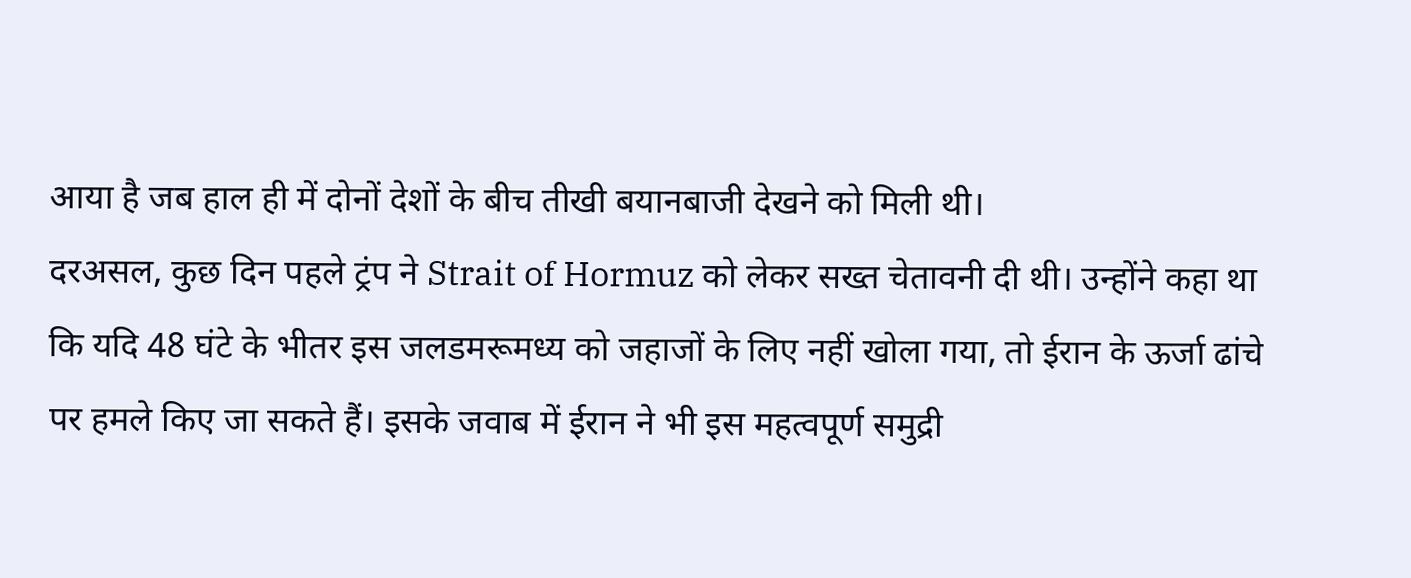आया है जब हाल ही में दोनों देशों के बीच तीखी बयानबाजी देखने को मिली थी।
दरअसल, कुछ दिन पहले ट्रंप ने Strait of Hormuz को लेकर सख्त चेतावनी दी थी। उन्होंने कहा था कि यदि 48 घंटे के भीतर इस जलडमरूमध्य को जहाजों के लिए नहीं खोला गया, तो ईरान के ऊर्जा ढांचे पर हमले किए जा सकते हैं। इसके जवाब में ईरान ने भी इस महत्वपूर्ण समुद्री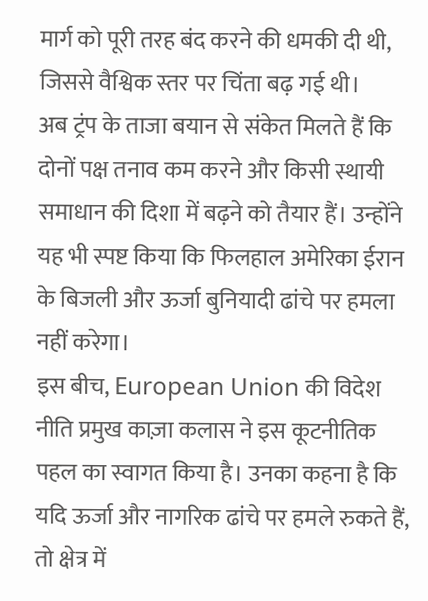मार्ग को पूरी तरह बंद करने की धमकी दी थी, जिससे वैश्विक स्तर पर चिंता बढ़ गई थी।
अब ट्रंप के ताजा बयान से संकेत मिलते हैं कि दोनों पक्ष तनाव कम करने और किसी स्थायी समाधान की दिशा में बढ़ने को तैयार हैं। उन्होंने यह भी स्पष्ट किया कि फिलहाल अमेरिका ईरान के बिजली और ऊर्जा बुनियादी ढांचे पर हमला नहीं करेगा।
इस बीच, European Union की विदेश नीति प्रमुख काज़ा कलास ने इस कूटनीतिक पहल का स्वागत किया है। उनका कहना है कि यदि ऊर्जा और नागरिक ढांचे पर हमले रुकते हैं, तो क्षेत्र में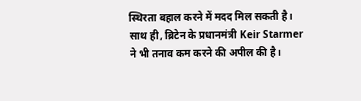स्थिरता बहाल करने में मदद मिल सकती है।
साथ ही, ब्रिटेन के प्रधानमंत्री Keir Starmer ने भी तनाव कम करने की अपील की है।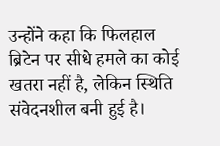उन्होंने कहा कि फिलहाल ब्रिटेन पर सीधे हमले का कोई खतरा नहीं है, लेकिन स्थिति संवेदनशील बनी हुई है।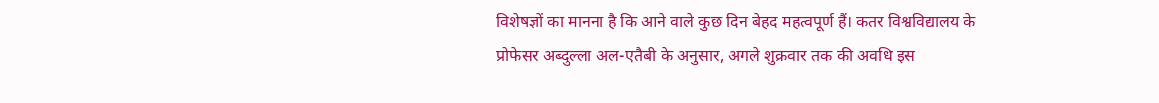विशेषज्ञों का मानना है कि आने वाले कुछ दिन बेहद महत्वपूर्ण हैं। कतर विश्वविद्यालय के प्रोफेसर अब्दुल्ला अल-एतैबी के अनुसार, अगले शुक्रवार तक की अवधि इस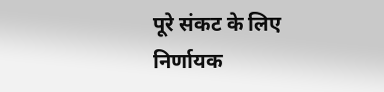पूरे संकट के लिए निर्णायक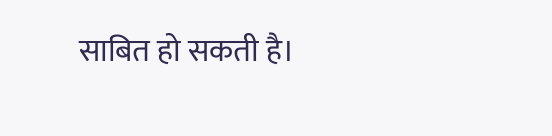साबित हो सकती है।